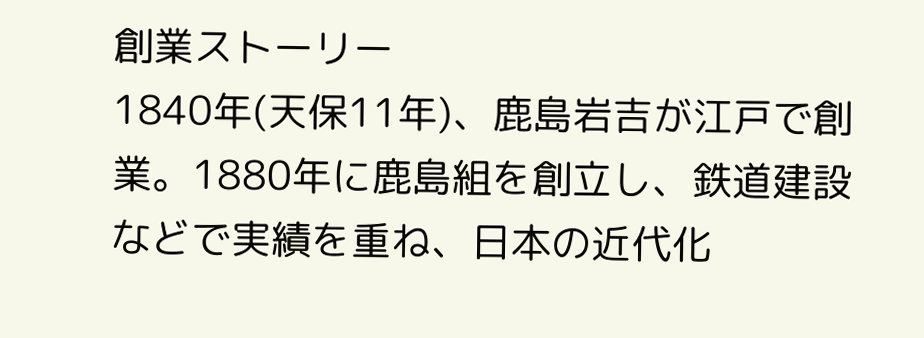創業ストーリー
1840年(天保11年)、鹿島岩吉が江戸で創業。1880年に鹿島組を創立し、鉄道建設などで実績を重ね、日本の近代化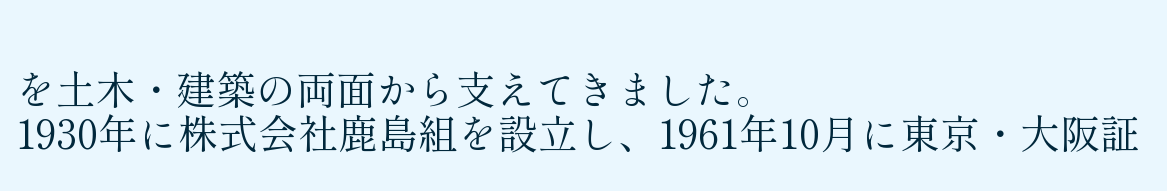を土木・建築の両面から支えてきました。
1930年に株式会社鹿島組を設立し、1961年10月に東京・大阪証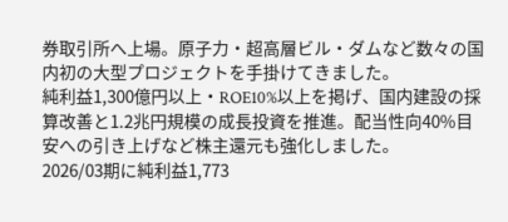券取引所へ上場。原子力・超高層ビル・ダムなど数々の国内初の大型プロジェクトを手掛けてきました。
純利益1,300億円以上・ROE10%以上を掲げ、国内建設の採算改善と1.2兆円規模の成長投資を推進。配当性向40%目安への引き上げなど株主還元も強化しました。
2026/03期に純利益1,773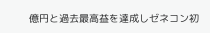億円と過去最高益を達成しゼネコン初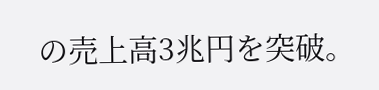の売上高3兆円を突破。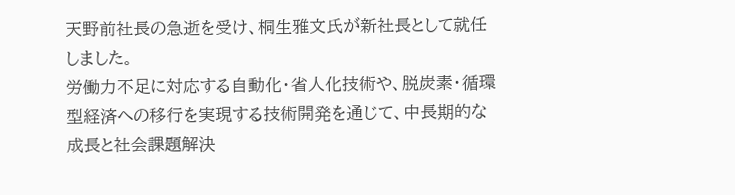天野前社長の急逝を受け、桐生雅文氏が新社長として就任しました。
労働力不足に対応する自動化・省人化技術や、脱炭素・循環型経済への移行を実現する技術開発を通じて、中長期的な成長と社会課題解決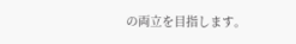の両立を目指します。